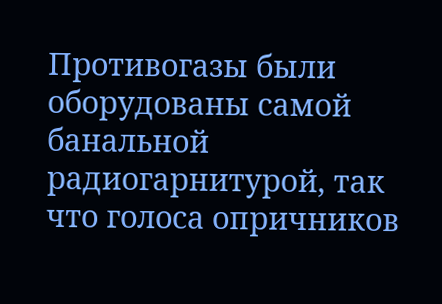Противогазы были оборудованы самой банальной радиогарнитурой, так что голоса опричников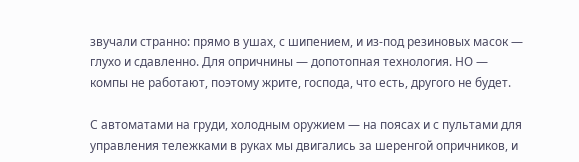звучали странно: прямо в ушах, с шипением, и из-под резиновых масок — глухо и сдавленно. Для опричнины — допотопная технология. НО — компы не работают, поэтому жрите, господа, что есть, другого не будет.

С автоматами на груди, холодным оружием — на поясах и с пультами для управления тележками в руках мы двигались за шеренгой опричников, и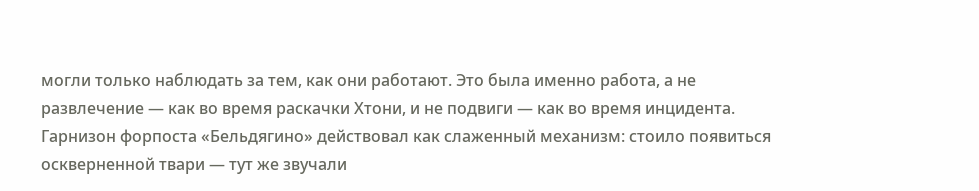могли только наблюдать за тем, как они работают. Это была именно работа, а не развлечение — как во время раскачки Хтони, и не подвиги — как во время инцидента. Гарнизон форпоста «Бельдягино» действовал как слаженный механизм: стоило появиться оскверненной твари — тут же звучали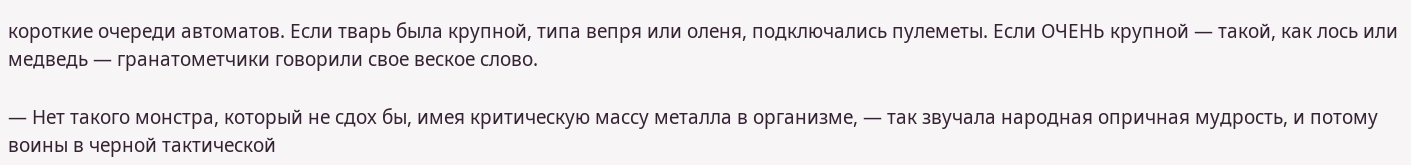короткие очереди автоматов. Если тварь была крупной, типа вепря или оленя, подключались пулеметы. Если ОЧЕНЬ крупной — такой, как лось или медведь — гранатометчики говорили свое веское слово.

— Нет такого монстра, который не сдох бы, имея критическую массу металла в организме, — так звучала народная опричная мудрость, и потому воины в черной тактической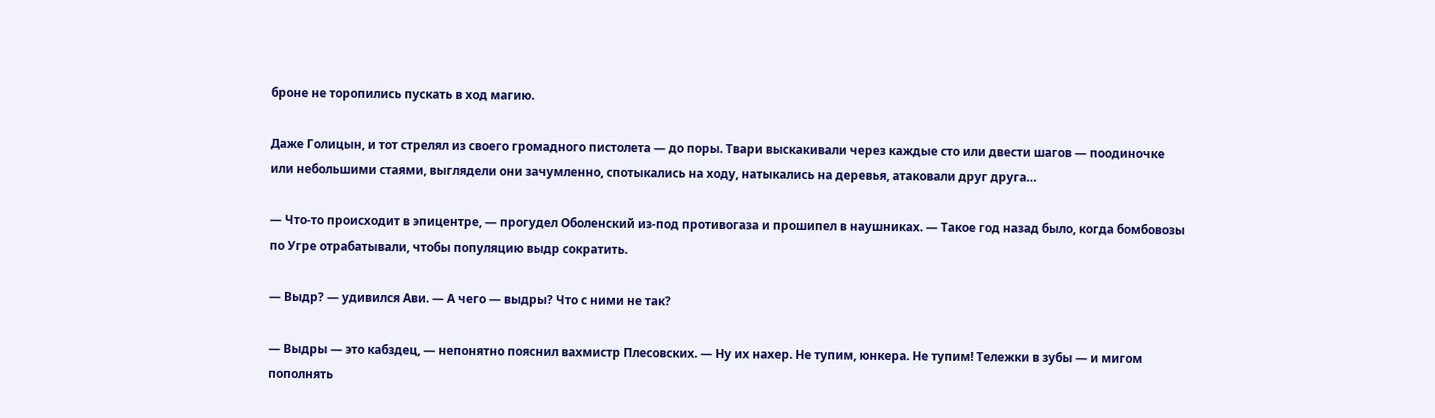броне не торопились пускать в ход магию.

Даже Голицын, и тот стрелял из своего громадного пистолета — до поры. Твари выскакивали через каждые сто или двести шагов — поодиночке или небольшими стаями, выглядели они зачумленно, спотыкались на ходу, натыкались на деревья, атаковали друг друга…

— Что-то происходит в эпицентре, — прогудел Оболенский из-под противогаза и прошипел в наушниках. — Такое год назад было, когда бомбовозы по Угре отрабатывали, чтобы популяцию выдр сократить.

— Выдр? — удивился Ави. — А чего — выдры? Что с ними не так?

— Выдры — это кабздец, — непонятно пояснил вахмистр Плесовских. — Ну их нахер. Не тупим, юнкера. Не тупим! Тележки в зубы — и мигом пополнять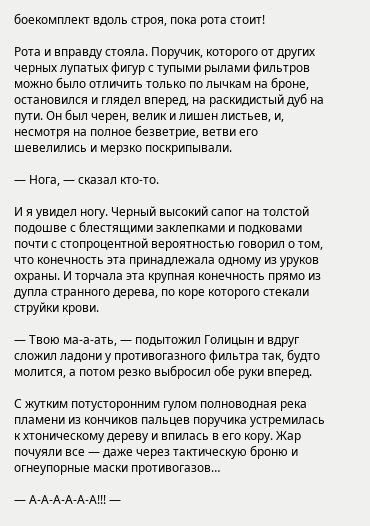боекомплект вдоль строя, пока рота стоит!

Рота и вправду стояла. Поручик, которого от других черных лупатых фигур с тупыми рылами фильтров можно было отличить только по лычкам на броне, остановился и глядел вперед, на раскидистый дуб на пути. Он был черен, велик и лишен листьев, и, несмотря на полное безветрие, ветви его шевелились и мерзко поскрипывали.

— Нога, — сказал кто-то.

И я увидел ногу. Черный высокий сапог на толстой подошве с блестящими заклепками и подковами почти с стопроцентной вероятностью говорил о том, что конечность эта принадлежала одному из уруков охраны. И торчала эта крупная конечность прямо из дупла странного дерева, по коре которого стекали струйки крови.

— Твою ма-а-ать, — подытожил Голицын и вдруг сложил ладони у противогазного фильтра так, будто молится, а потом резко выбросил обе руки вперед.

С жутким потусторонним гулом полноводная река пламени из кончиков пальцев поручика устремилась к хтоническому дереву и впилась в его кору. Жар почуяли все — даже через тактическую броню и огнеупорные маски противогазов…

— А-А-А-А-А-А!!! —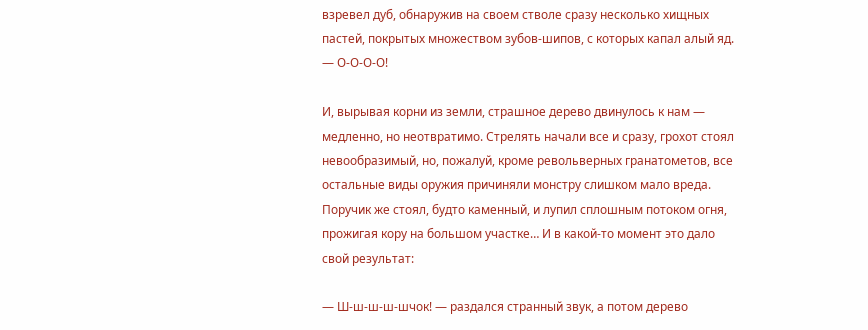взревел дуб, обнаружив на своем стволе сразу несколько хищных пастей, покрытых множеством зубов-шипов, с которых капал алый яд. — О-О-О-О!

И, вырывая корни из земли, страшное дерево двинулось к нам — медленно, но неотвратимо. Стрелять начали все и сразу, грохот стоял невообразимый, но, пожалуй, кроме револьверных гранатометов, все остальные виды оружия причиняли монстру слишком мало вреда. Поручик же стоял, будто каменный, и лупил сплошным потоком огня, прожигая кору на большом участке… И в какой-то момент это дало свой результат:

— Ш-ш-ш-ш-шчок! — раздался странный звук, а потом дерево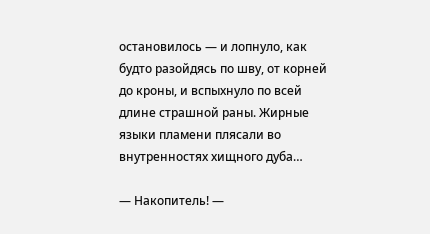остановилось — и лопнуло, как будто разойдясь по шву, от корней до кроны, и вспыхнуло по всей длине страшной раны. Жирные языки пламени плясали во внутренностях хищного дуба…

— Накопитель! —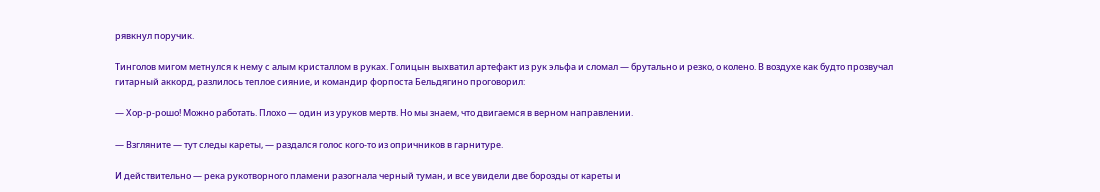рявкнул поручик.

Тинголов мигом метнулся к нему с алым кристаллом в руках. Голицын выхватил артефакт из рук эльфа и сломал — брутально и резко, о колено. В воздухе как будто прозвучал гитарный аккорд, разлилось теплое сияние, и командир форпоста Бельдягино проговорил:

— Хор-р-рошо! Можно работать. Плохо — один из уруков мертв. Но мы знаем, что двигаемся в верном направлении.

— Взгляните — тут следы кареты, — раздался голос кого-то из опричников в гарнитуре.

И действительно — река рукотворного пламени разогнала черный туман, и все увидели две борозды от кареты и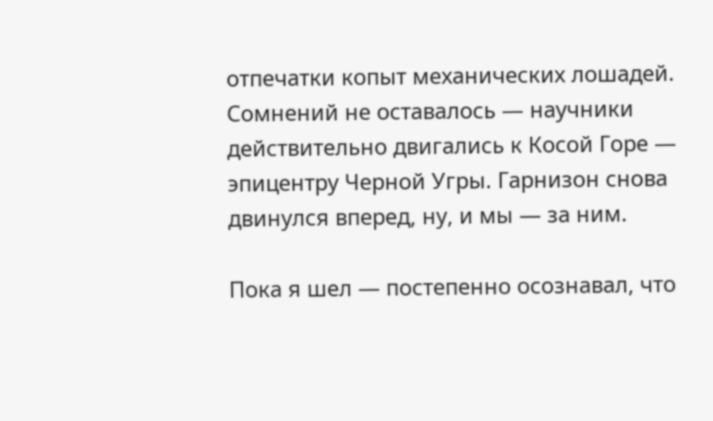отпечатки копыт механических лошадей. Сомнений не оставалось — научники действительно двигались к Косой Горе — эпицентру Черной Угры. Гарнизон снова двинулся вперед, ну, и мы — за ним.

Пока я шел — постепенно осознавал, что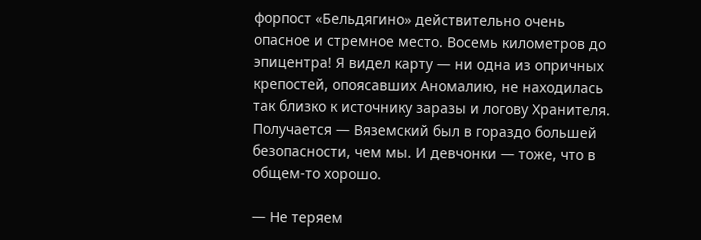форпост «Бельдягино» действительно очень опасное и стремное место. Восемь километров до эпицентра! Я видел карту — ни одна из опричных крепостей, опоясавших Аномалию, не находилась так близко к источнику заразы и логову Хранителя. Получается — Вяземский был в гораздо большей безопасности, чем мы. И девчонки — тоже, что в общем-то хорошо.

— Не теряем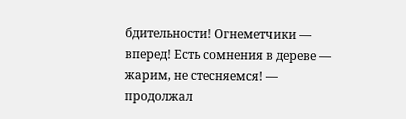бдительности! Огнеметчики — вперед! Есть сомнения в дереве — жарим, не стесняемся! — продолжал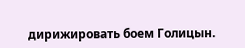дирижировать боем Голицын.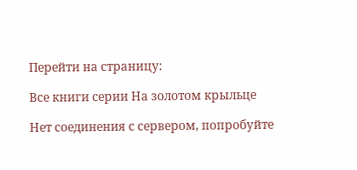Перейти на страницу:

Все книги серии На золотом крыльце

Нет соединения с сервером, попробуйте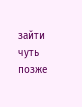зайти чуть позже